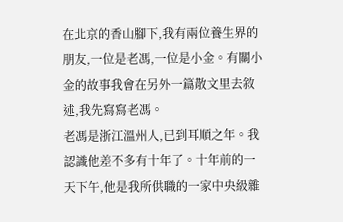在北京的香山腳下,我有兩位養生界的朋友,一位是老馮,一位是小金。有關小金的故事我會在另外一篇散文里去敘述,我先寫寫老馮。
老馮是浙江溫州人,已到耳順之年。我認識他差不多有十年了。十年前的一天下午,他是我所供職的一家中央級雜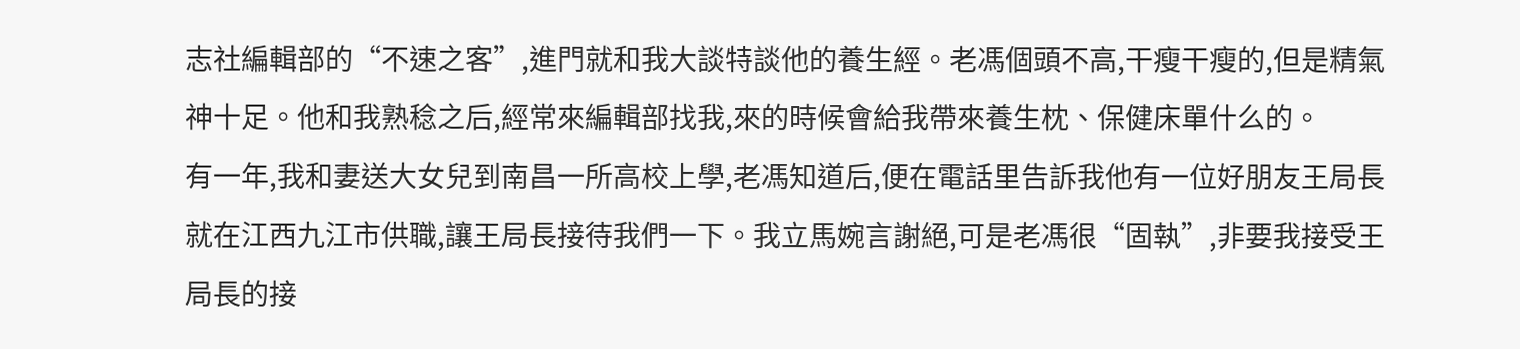志社編輯部的“不速之客”,進門就和我大談特談他的養生經。老馮個頭不高,干瘦干瘦的,但是精氣神十足。他和我熟稔之后,經常來編輯部找我,來的時候會給我帶來養生枕、保健床單什么的。
有一年,我和妻送大女兒到南昌一所高校上學,老馮知道后,便在電話里告訴我他有一位好朋友王局長就在江西九江市供職,讓王局長接待我們一下。我立馬婉言謝絕,可是老馮很“固執”,非要我接受王局長的接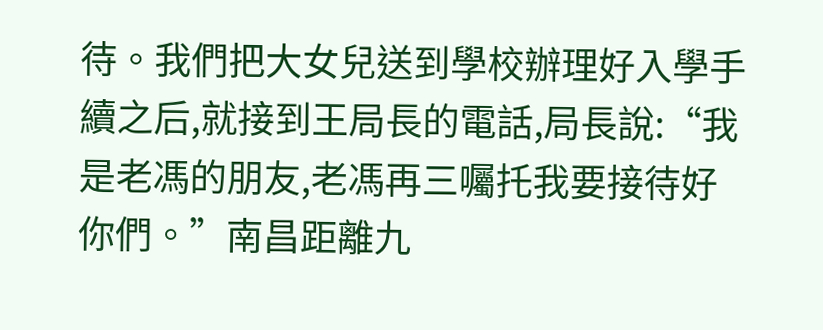待。我們把大女兒送到學校辦理好入學手續之后,就接到王局長的電話,局長說:“我是老馮的朋友,老馮再三囑托我要接待好你們。”南昌距離九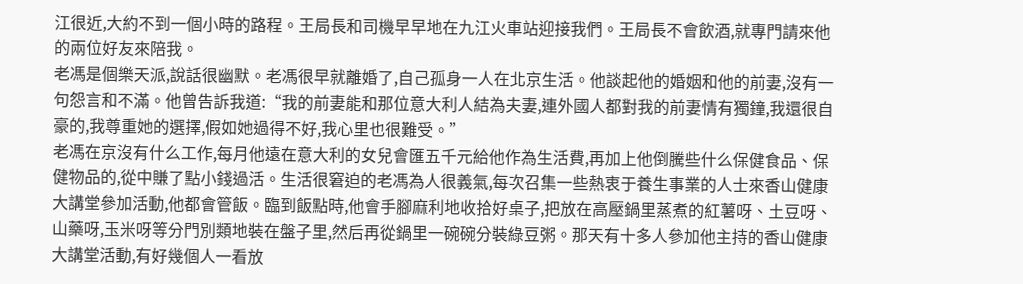江很近,大約不到一個小時的路程。王局長和司機早早地在九江火車站迎接我們。王局長不會飲酒,就專門請來他的兩位好友來陪我。
老馮是個樂天派,說話很幽默。老馮很早就離婚了,自己孤身一人在北京生活。他談起他的婚姻和他的前妻,沒有一句怨言和不滿。他曾告訴我道:“我的前妻能和那位意大利人結為夫妻,連外國人都對我的前妻情有獨鐘,我還很自豪的,我尊重她的選擇,假如她過得不好,我心里也很難受。”
老馮在京沒有什么工作,每月他遠在意大利的女兒會匯五千元給他作為生活費,再加上他倒騰些什么保健食品、保健物品的,從中賺了點小錢過活。生活很窘迫的老馮為人很義氣,每次召集一些熱衷于養生事業的人士來香山健康大講堂參加活動,他都會管飯。臨到飯點時,他會手腳麻利地收拾好桌子,把放在高壓鍋里蒸煮的紅薯呀、土豆呀、山藥呀,玉米呀等分門別類地裝在盤子里,然后再從鍋里一碗碗分裝綠豆粥。那天有十多人參加他主持的香山健康大講堂活動,有好幾個人一看放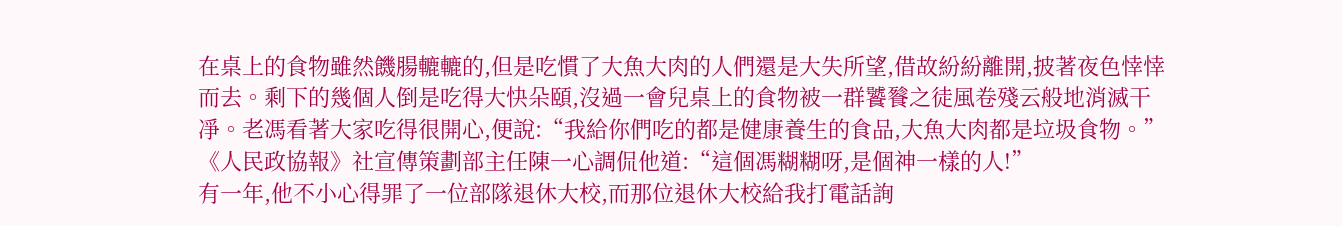在桌上的食物雖然饑腸轆轆的,但是吃慣了大魚大肉的人們還是大失所望,借故紛紛離開,披著夜色悻悻而去。剩下的幾個人倒是吃得大快朵頤,沒過一會兒桌上的食物被一群饕餮之徒風卷殘云般地消滅干凈。老馮看著大家吃得很開心,便說:“我給你們吃的都是健康養生的食品,大魚大肉都是垃圾食物。”《人民政協報》社宣傳策劃部主任陳一心調侃他道:“這個馮糊糊呀,是個神一樣的人!”
有一年,他不小心得罪了一位部隊退休大校,而那位退休大校給我打電話詢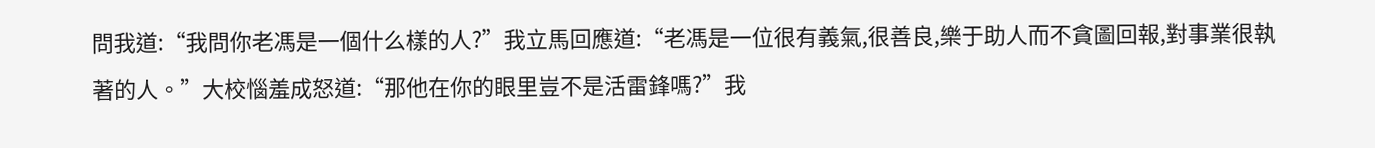問我道:“我問你老馮是一個什么樣的人?”我立馬回應道:“老馮是一位很有義氣,很善良,樂于助人而不貪圖回報,對事業很執著的人。”大校惱羞成怒道:“那他在你的眼里豈不是活雷鋒嗎?”我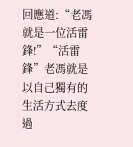回應道:“老馮就是一位活雷鋒!”“活雷鋒”老馮就是以自己獨有的生活方式去度過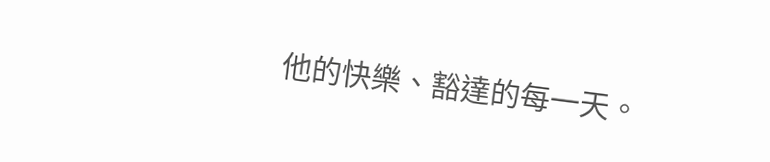他的快樂、豁達的每一天。